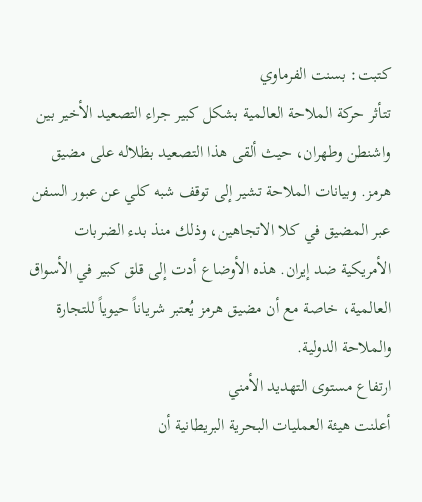كتبت: بسنت الفرماوي
تتأثر حركة الملاحة العالمية بشكل كبير جراء التصعيد الأخير بين واشنطن وطهران، حيث ألقى هذا التصعيد بظلاله على مضيق هرمز. وبيانات الملاحة تشير إلى توقف شبه كلي عن عبور السفن عبر المضيق في كلا الاتجاهين، وذلك منذ بدء الضربات الأمريكية ضد إيران. هذه الأوضاع أدت إلى قلق كبير في الأسواق العالمية، خاصة مع أن مضيق هرمز يُعتبر شرياناً حيوياً للتجارة والملاحة الدولية.
ارتفاع مستوى التهديد الأمني
أعلنت هيئة العمليات البحرية البريطانية أن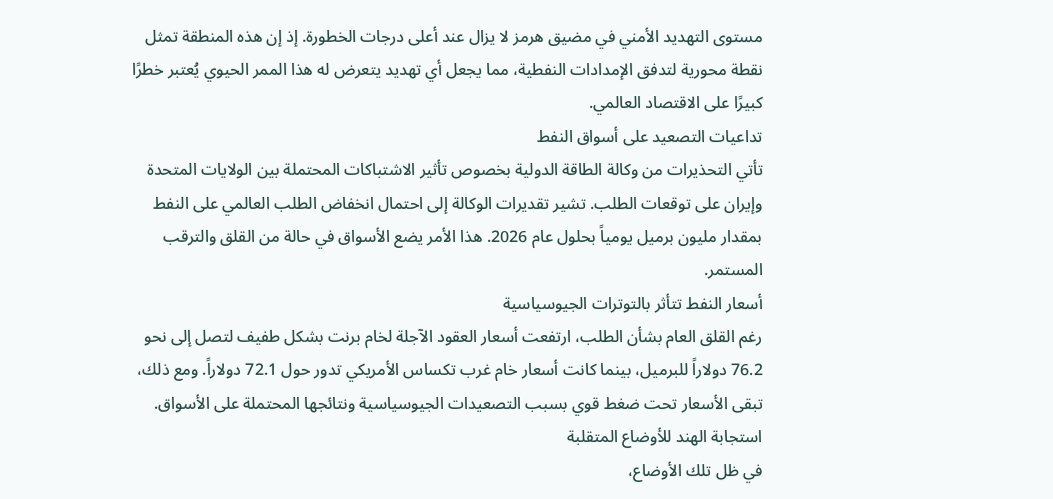مستوى التهديد الأمني في مضيق هرمز لا يزال عند أعلى درجات الخطورة. إذ إن هذه المنطقة تمثل نقطة محورية لتدفق الإمدادات النفطية، مما يجعل أي تهديد يتعرض له هذا الممر الحيوي يُعتبر خطرًا كبيرًا على الاقتصاد العالمي.
تداعيات التصعيد على أسواق النفط
تأتي التحذيرات من وكالة الطاقة الدولية بخصوص تأثير الاشتباكات المحتملة بين الولايات المتحدة وإيران على توقعات الطلب. تشير تقديرات الوكالة إلى احتمال انخفاض الطلب العالمي على النفط بمقدار مليون برميل يومياً بحلول عام 2026. هذا الأمر يضع الأسواق في حالة من القلق والترقب المستمر.
أسعار النفط تتأثر بالتوترات الجيوسياسية
رغم القلق العام بشأن الطلب، ارتفعت أسعار العقود الآجلة لخام برنت بشكل طفيف لتصل إلى نحو 76.2 دولاراً للبرميل، بينما كانت أسعار خام غرب تكساس الأمريكي تدور حول 72.1 دولاراً. ومع ذلك، تبقى الأسعار تحت ضغط قوي بسبب التصعيدات الجيوسياسية ونتائجها المحتملة على الأسواق.
استجابة الهند للأوضاع المتقلبة
في ظل تلك الأوضاع،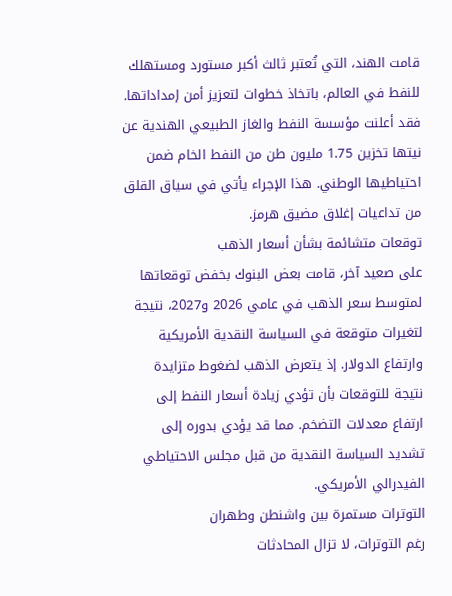قامت الهند، التي تُعتبر ثالث أكبر مستورد ومستهلك للنفط في العالم، باتخاذ خطوات لتعزيز أمن إمداداتها. فقد أعلنت مؤسسة النفط والغاز الطبيعي الهندية عن نيتها تخزين 1.75 مليون طن من النفط الخام ضمن احتياطيها الوطني. هذا الإجراء يأتي في سياق القلق من تداعيات إغلاق مضيق هرمز.
توقعات متشائمة بشأن أسعار الذهب
على صعيد آخر، قامت بعض البنوك بخفض توقعاتها لمتوسط سعر الذهب في عامي 2026 و2027، نتيجة لتغيرات متوقعة في السياسة النقدية الأمريكية وارتفاع الدولار. إذ يتعرض الذهب لضغوط متزايدة نتيجة للتوقعات بأن تؤدي زيادة أسعار النفط إلى ارتفاع معدلات التضخم. مما قد يؤدي بدوره إلى تشديد السياسة النقدية من قبل مجلس الاحتياطي الفيدرالي الأمريكي.
التوترات مستمرة بين واشنطن وطهران
رغم التوترات، لا تزال المحادثات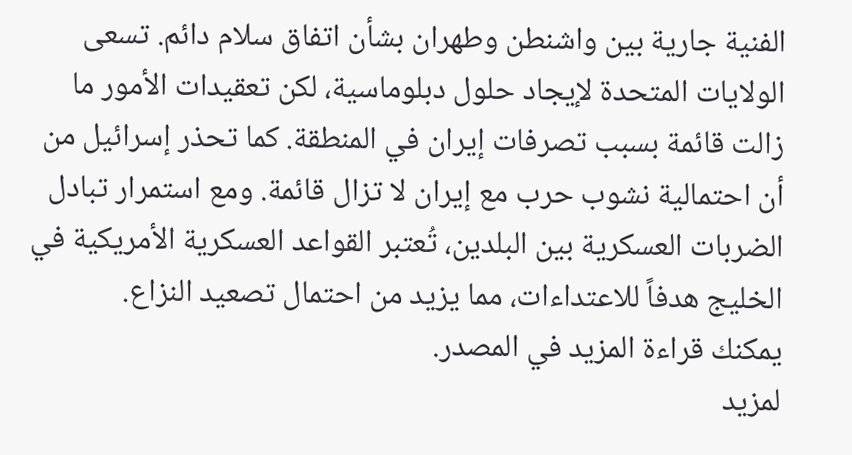الفنية جارية بين واشنطن وطهران بشأن اتفاق سلام دائم. تسعى الولايات المتحدة لإيجاد حلول دبلوماسية، لكن تعقيدات الأمور ما زالت قائمة بسبب تصرفات إيران في المنطقة. كما تحذر إسرائيل من أن احتمالية نشوب حرب مع إيران لا تزال قائمة. ومع استمرار تبادل الضربات العسكرية بين البلدين، تُعتبر القواعد العسكرية الأمريكية في الخليج هدفاً للاعتداءات، مما يزيد من احتمال تصعيد النزاع.
يمكنك قراءة المزيد في المصدر.
لمزيد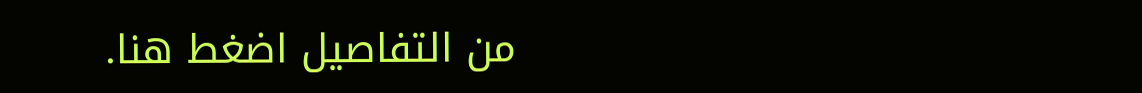من التفاصيل اضغط هنا.